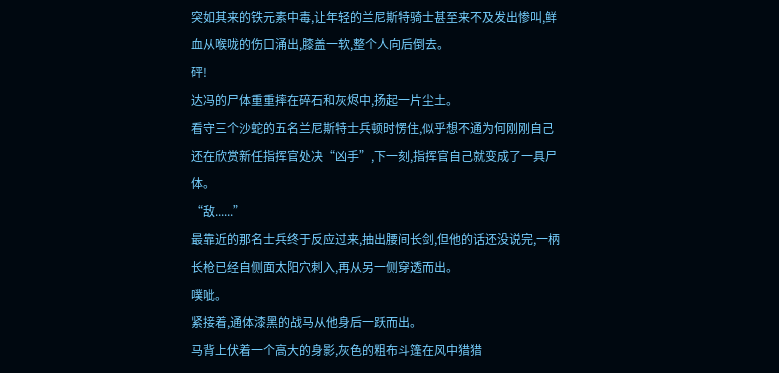突如其来的铁元素中毒,让年轻的兰尼斯特骑士甚至来不及发出惨叫,鲜血从喉咙的伤口涌出,膝盖一软,整个人向后倒去。
砰!
达冯的尸体重重摔在碎石和灰烬中,扬起一片尘土。
看守三个沙蛇的五名兰尼斯特士兵顿时愣住,似乎想不通为何刚刚自己还在欣赏新任指挥官处决“凶手”,下一刻,指挥官自己就变成了一具尸体。
“敌......”
最靠近的那名士兵终于反应过来,抽出腰间长剑,但他的话还没说完,一柄长枪已经自侧面太阳穴刺入,再从另一侧穿透而出。
噗呲。
紧接着,通体漆黑的战马从他身后一跃而出。
马背上伏着一个高大的身影,灰色的粗布斗篷在风中猎猎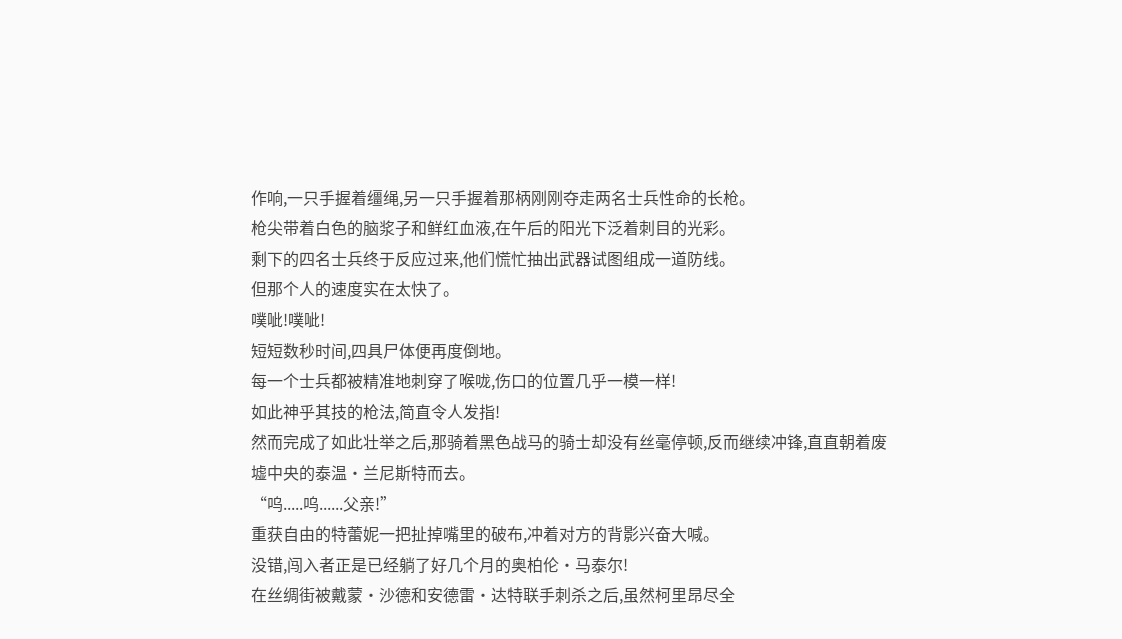作响,一只手握着缰绳,另一只手握着那柄刚刚夺走两名士兵性命的长枪。
枪尖带着白色的脑浆子和鲜红血液,在午后的阳光下泛着刺目的光彩。
剩下的四名士兵终于反应过来,他们慌忙抽出武器试图组成一道防线。
但那个人的速度实在太快了。
噗呲!噗呲!
短短数秒时间,四具尸体便再度倒地。
每一个士兵都被精准地刺穿了喉咙,伤口的位置几乎一模一样!
如此神乎其技的枪法,简直令人发指!
然而完成了如此壮举之后,那骑着黑色战马的骑士却没有丝毫停顿,反而继续冲锋,直直朝着废墟中央的泰温·兰尼斯特而去。
“呜.....呜......父亲!”
重获自由的特蕾妮一把扯掉嘴里的破布,冲着对方的背影兴奋大喊。
没错,闯入者正是已经躺了好几个月的奥柏伦·马泰尔!
在丝绸街被戴蒙·沙德和安德雷·达特联手刺杀之后,虽然柯里昂尽全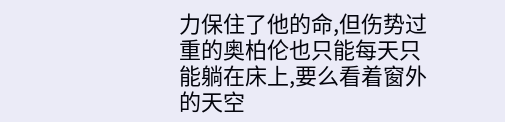力保住了他的命,但伤势过重的奥柏伦也只能每天只能躺在床上,要么看着窗外的天空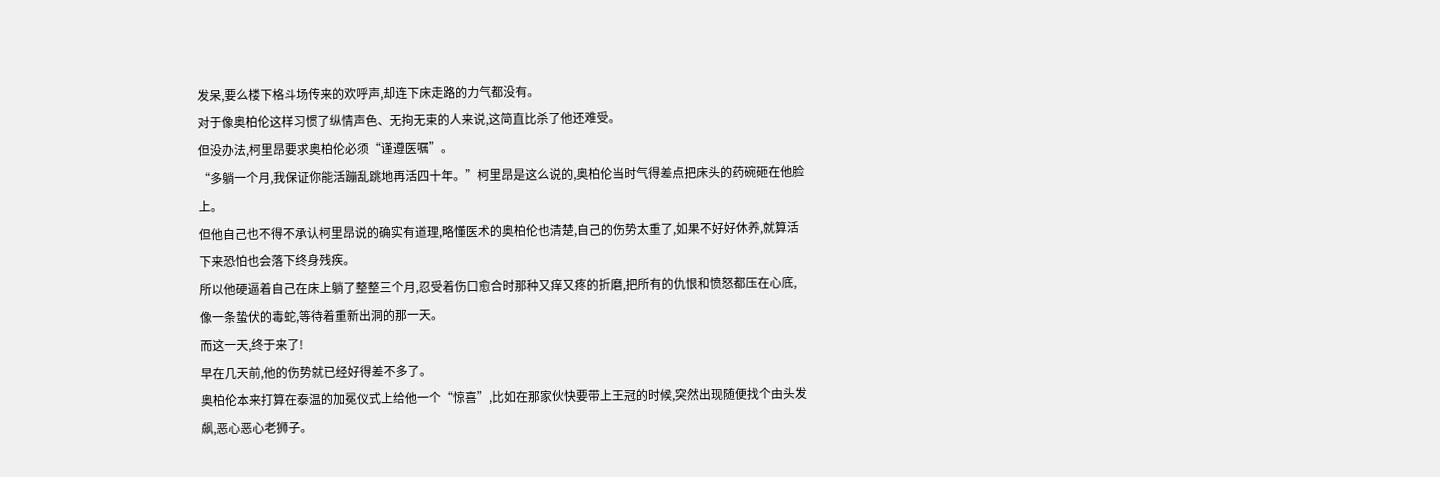发呆,要么楼下格斗场传来的欢呼声,却连下床走路的力气都没有。
对于像奥柏伦这样习惯了纵情声色、无拘无束的人来说,这简直比杀了他还难受。
但没办法,柯里昂要求奥柏伦必须“谨遵医嘱”。
“多躺一个月,我保证你能活蹦乱跳地再活四十年。”柯里昂是这么说的,奥柏伦当时气得差点把床头的药碗砸在他脸上。
但他自己也不得不承认柯里昂说的确实有道理,略懂医术的奥柏伦也清楚,自己的伤势太重了,如果不好好休养,就算活下来恐怕也会落下终身残疾。
所以他硬逼着自己在床上躺了整整三个月,忍受着伤口愈合时那种又痒又疼的折磨,把所有的仇恨和愤怒都压在心底,像一条蛰伏的毒蛇,等待着重新出洞的那一天。
而这一天,终于来了!
早在几天前,他的伤势就已经好得差不多了。
奥柏伦本来打算在泰温的加冕仪式上给他一个“惊喜”,比如在那家伙快要带上王冠的时候,突然出现随便找个由头发飙,恶心恶心老狮子。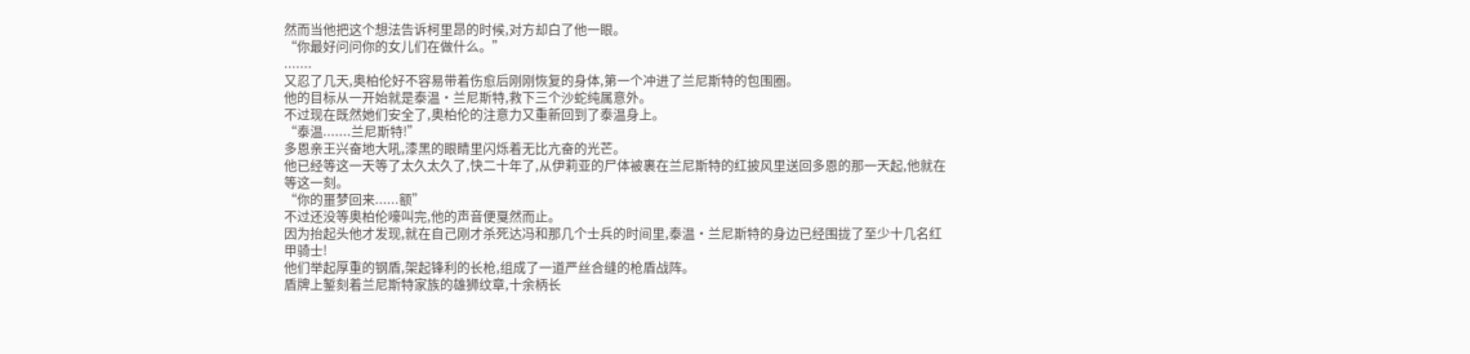然而当他把这个想法告诉柯里昂的时候,对方却白了他一眼。
“你最好问问你的女儿们在做什么。”
.......
又忍了几天,奥柏伦好不容易带着伤愈后刚刚恢复的身体,第一个冲进了兰尼斯特的包围圈。
他的目标从一开始就是泰温·兰尼斯特,救下三个沙蛇纯属意外。
不过现在既然她们安全了,奥柏伦的注意力又重新回到了泰温身上。
“泰温.......兰尼斯特!”
多恩亲王兴奋地大吼,漆黑的眼睛里闪烁着无比亢奋的光芒。
他已经等这一天等了太久太久了,快二十年了,从伊莉亚的尸体被裹在兰尼斯特的红披风里送回多恩的那一天起,他就在等这一刻。
“你的噩梦回来......额”
不过还没等奥柏伦嚎叫完,他的声音便戛然而止。
因为抬起头他才发现,就在自己刚才杀死达冯和那几个士兵的时间里,泰温·兰尼斯特的身边已经围拢了至少十几名红甲骑士!
他们举起厚重的钢盾,架起锋利的长枪,组成了一道严丝合缝的枪盾战阵。
盾牌上錾刻着兰尼斯特家族的雄狮纹章,十余柄长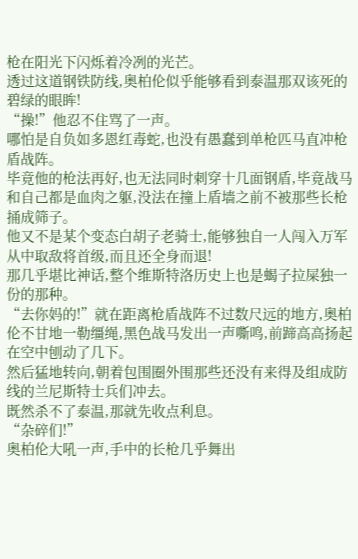枪在阳光下闪烁着冷冽的光芒。
透过这道钢铁防线,奥柏伦似乎能够看到泰温那双该死的碧绿的眼眸!
“操!”他忍不住骂了一声。
哪怕是自负如多恩红毒蛇,也没有愚蠢到单枪匹马直冲枪盾战阵。
毕竟他的枪法再好,也无法同时刺穿十几面钢盾,毕竟战马和自己都是血肉之躯,没法在撞上盾墙之前不被那些长枪捅成筛子。
他又不是某个变态白胡子老骑士,能够独自一人闯入万军从中取敌将首级,而且还全身而退!
那几乎堪比神话,整个维斯特洛历史上也是蝎子拉屎独一份的那种。
“去你妈的!”就在距离枪盾战阵不过数尺远的地方,奥柏伦不甘地一勒缰绳,黑色战马发出一声嘶鸣,前蹄高高扬起在空中刨动了几下。
然后猛地转向,朝着包围圈外围那些还没有来得及组成防线的兰尼斯特士兵们冲去。
既然杀不了泰温,那就先收点利息。
“杂碎们!”
奥柏伦大吼一声,手中的长枪几乎舞出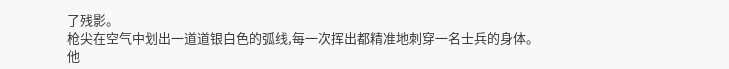了残影。
枪尖在空气中划出一道道银白色的弧线,每一次挥出都精准地刺穿一名士兵的身体。
他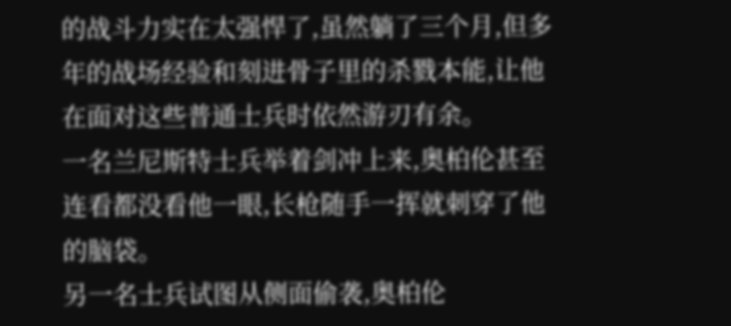的战斗力实在太强悍了,虽然躺了三个月,但多年的战场经验和刻进骨子里的杀戮本能,让他在面对这些普通士兵时依然游刃有余。
一名兰尼斯特士兵举着剑冲上来,奥柏伦甚至连看都没看他一眼,长枪随手一挥就刺穿了他的脑袋。
另一名士兵试图从侧面偷袭,奥柏伦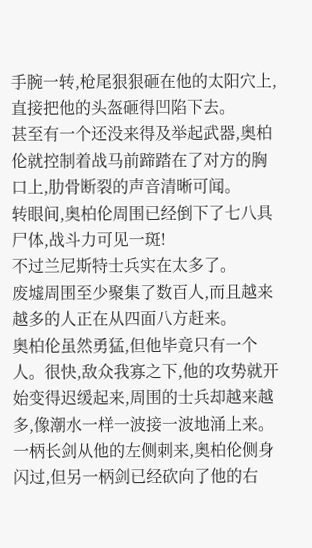手腕一转,枪尾狠狠砸在他的太阳穴上,直接把他的头盔砸得凹陷下去。
甚至有一个还没来得及举起武器,奥柏伦就控制着战马前蹄踏在了对方的胸口上,肋骨断裂的声音清晰可闻。
转眼间,奥柏伦周围已经倒下了七八具尸体,战斗力可见一斑!
不过兰尼斯特士兵实在太多了。
废墟周围至少聚集了数百人,而且越来越多的人正在从四面八方赶来。
奥柏伦虽然勇猛,但他毕竟只有一个人。很快,敌众我寡之下,他的攻势就开始变得迟缓起来,周围的士兵却越来越多,像潮水一样一波接一波地涌上来。
一柄长剑从他的左侧刺来,奥柏伦侧身闪过,但另一柄剑已经砍向了他的右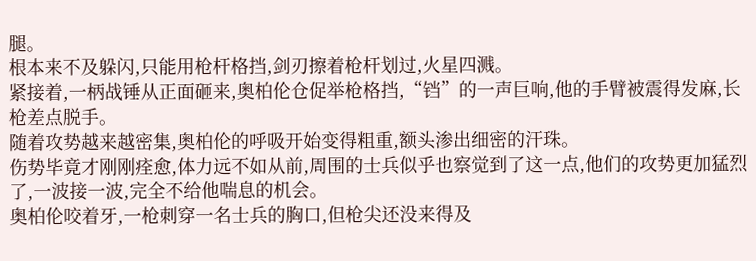腿。
根本来不及躲闪,只能用枪杆格挡,剑刃擦着枪杆划过,火星四溅。
紧接着,一柄战锤从正面砸来,奥柏伦仓促举枪格挡,“铛”的一声巨响,他的手臂被震得发麻,长枪差点脱手。
随着攻势越来越密集,奥柏伦的呼吸开始变得粗重,额头渗出细密的汗珠。
伤势毕竟才刚刚痊愈,体力远不如从前,周围的士兵似乎也察觉到了这一点,他们的攻势更加猛烈了,一波接一波,完全不给他喘息的机会。
奥柏伦咬着牙,一枪刺穿一名士兵的胸口,但枪尖还没来得及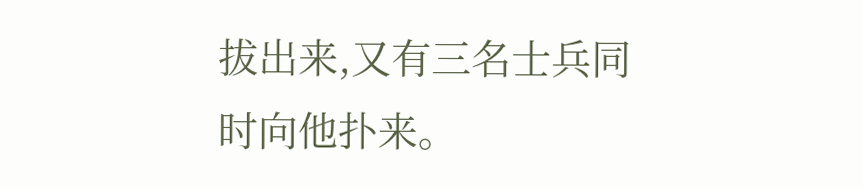拔出来,又有三名士兵同时向他扑来。